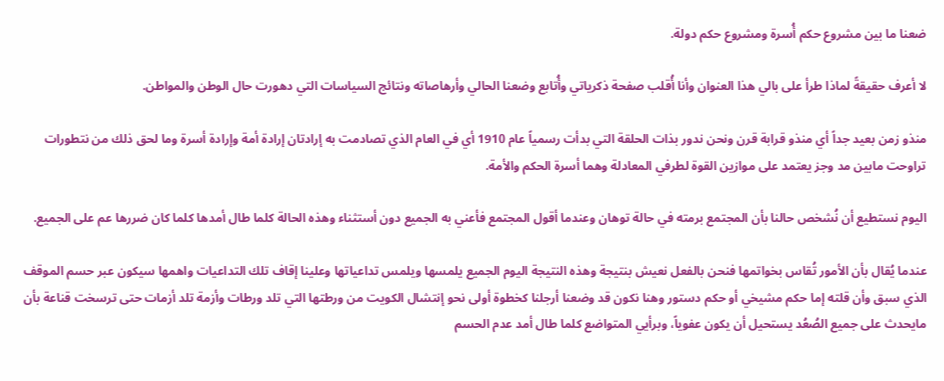ضعنا ما بين مشروع حكم أُسرة ومشروع حكم دولة.

لا أعرف حقيقةً لماذا طرأ على بالي هذا العنوان وأنا أُقلب صفحة ذكرياتي وأُتابع وضعنا الحالي وأرهاصاته ونتائج السياسات التي دهورت حال الوطن والمواطن.

منذو زمن بعيد جداً أي منذو قرابة قرن ونحن ندور بذات الحلقة التي بدأت رسمياً عام 1910 أي في العام الذي تصادمت به إرادتان إرادة أمة وإرادة أسرة وما لحق ذلك من نتطورات تراوحت مابين مد وجز يعتمد على موازين القوة لطرفي المعادلة وهما أسرة الحكم والأمة.

اليوم نستطيع أن نُشخص حالنا بأن المجتمع برمته في حالة توهان وعندما أقول المجتمع فأعني به الجميع دون أستثناء وهذه الحالة كلما طال أمدها كلما كان ضررها عم على الجميع.

عندما يُقال بأن الأمور تُقاس بخواتمها فنحن بالفعل نعيش بنتيجة وهذه النتيجة اليوم الجميع يلمسها ويلمس تداعياتها وعلينا إقاف تلك التداعيات واهمها سيكون عبر حسم الموقف الذي سبق وأن قلته إما حكم مشيخي أو حكم دستور وهنا نكون قد وضعنا أرجلنا كخطوة أولى نحو إنتشال الكويت من ورطتها التي تلد ورطات وأزمة تلد أزمات حتى ترسخت قناعة بأن مايحدث على جميع الصُعُد يستحيل أن يكون عفوياً، وبرأيي المتواضع كلما طال أمد عدم الحسم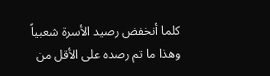كلما أنخفض رصيد الأسرة شعبياً وهذا ما تم رصده على الأقل من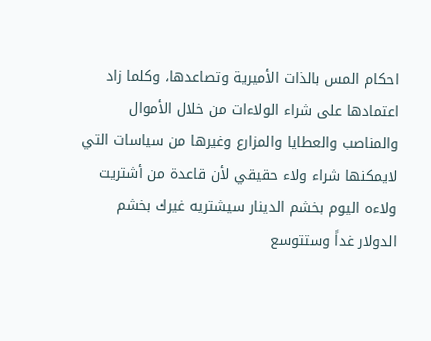احكام المس بالذات الأميرية وتصاعدها، وكلما زاد اعتمادها على شراء الولاءات من خلال الأموال والمناصب والعطايا والمزارع وغيرها من سياسات التي لايمكنها شراء ولاء حقيقي لأن قاعدة من أشتريت ولاءه اليوم بخشم الدينار سيشتريه غيرك بخشم الدولار غداً وستتوسع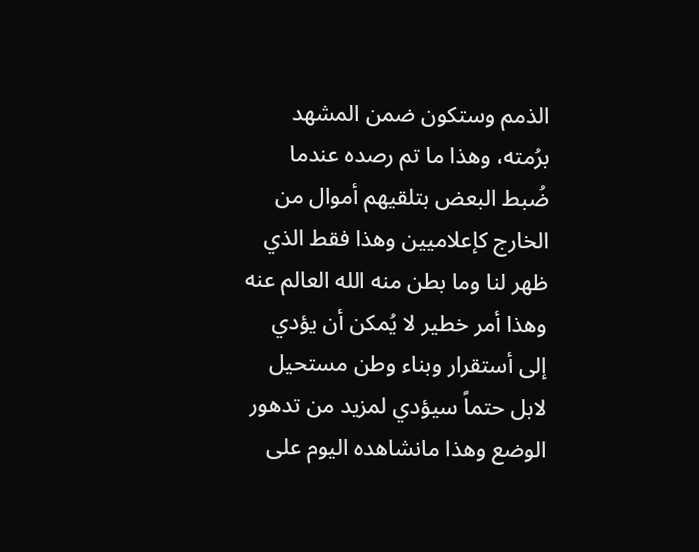الذمم وستكون ضمن المشهد برُمته، وهذا ما تم رصده عندما ضُبط البعض بتلقيهم أموال من الخارج كإعلاميين وهذا فقط الذي ظهر لنا وما بطن منه الله العالم عنه وهذا أمر خطير لا يُمكن أن يؤدي إلى أستقرار وبناء وطن مستحيل لابل حتماً سيؤدي لمزيد من تدهور الوضع وهذا مانشاهده اليوم على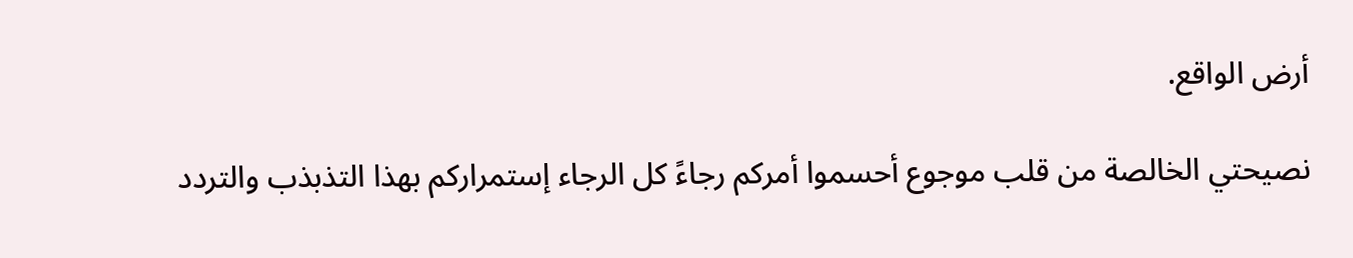أرض الواقع.

نصيحتي الخالصة من قلب موجوع أحسموا أمركم رجاءً كل الرجاء إستمراركم بهذا التذبذب والتردد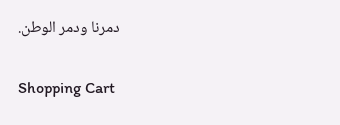دمرنا ودمر الوطن.

Shopping Cart